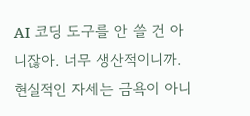AI 코딩 도구를 안 쓸 건 아니잖아. 너무 생산적이니까. 현실적인 자세는 금욕이 아니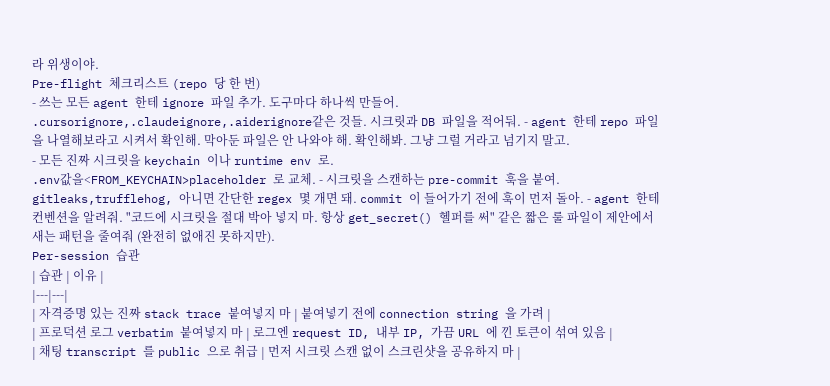라 위생이야.
Pre-flight 체크리스트 (repo 당 한 번)
- 쓰는 모든 agent 한테 ignore 파일 추가. 도구마다 하나씩 만들어.
.cursorignore,.claudeignore,.aiderignore같은 것들. 시크릿과 DB 파일을 적어둬. - agent 한테 repo 파일을 나열해보라고 시켜서 확인해. 막아둔 파일은 안 나와야 해. 확인해봐. 그냥 그럴 거라고 넘기지 말고.
- 모든 진짜 시크릿을 keychain 이나 runtime env 로.
.env값을<FROM_KEYCHAIN>placeholder 로 교체. - 시크릿을 스캔하는 pre-commit 훅을 붙여.
gitleaks,trufflehog, 아니면 간단한 regex 몇 개면 돼. commit 이 들어가기 전에 훅이 먼저 돌아. - agent 한테 컨벤션을 알려줘. "코드에 시크릿을 절대 박아 넣지 마. 항상 get_secret() 헬퍼를 써" 같은 짧은 룰 파일이 제안에서 새는 패턴을 줄여줘 (완전히 없애진 못하지만).
Per-session 습관
| 습관 | 이유 |
|---|---|
| 자격증명 있는 진짜 stack trace 붙여넣지 마 | 붙여넣기 전에 connection string 을 가려 |
| 프로덕션 로그 verbatim 붙여넣지 마 | 로그엔 request ID, 내부 IP, 가끔 URL 에 낀 토큰이 섞여 있음 |
| 채팅 transcript 를 public 으로 취급 | 먼저 시크릿 스캔 없이 스크린샷을 공유하지 마 |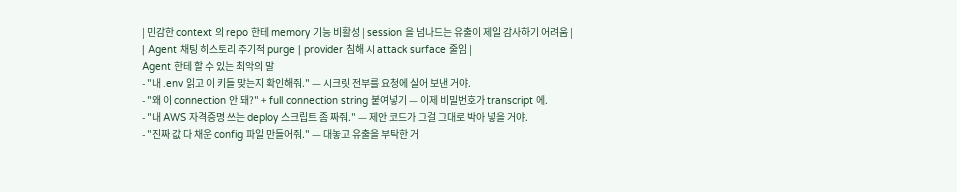| 민감한 context 의 repo 한테 memory 기능 비활성 | session 을 넘나드는 유출이 제일 감사하기 어려움 |
| Agent 채팅 히스토리 주기적 purge | provider 침해 시 attack surface 줄임 |
Agent 한테 할 수 있는 최악의 말
- "내 .env 읽고 이 키들 맞는지 확인해줘." — 시크릿 전부를 요청에 실어 보낸 거야.
- "왜 이 connection 안 돼?" + full connection string 붙여넣기 — 이제 비밀번호가 transcript 에.
- "내 AWS 자격증명 쓰는 deploy 스크립트 좀 짜줘." — 제안 코드가 그걸 그대로 박아 넣을 거야.
- "진짜 값 다 채운 config 파일 만들어줘." — 대놓고 유출을 부탁한 거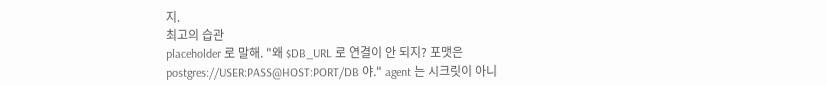지.
최고의 습관
placeholder 로 말해. "왜 $DB_URL 로 연결이 안 되지? 포맷은 postgres://USER:PASS@HOST:PORT/DB 야." agent 는 시크릿이 아니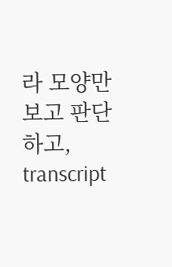라 모양만 보고 판단하고, transcript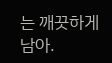는 깨끗하게 남아.